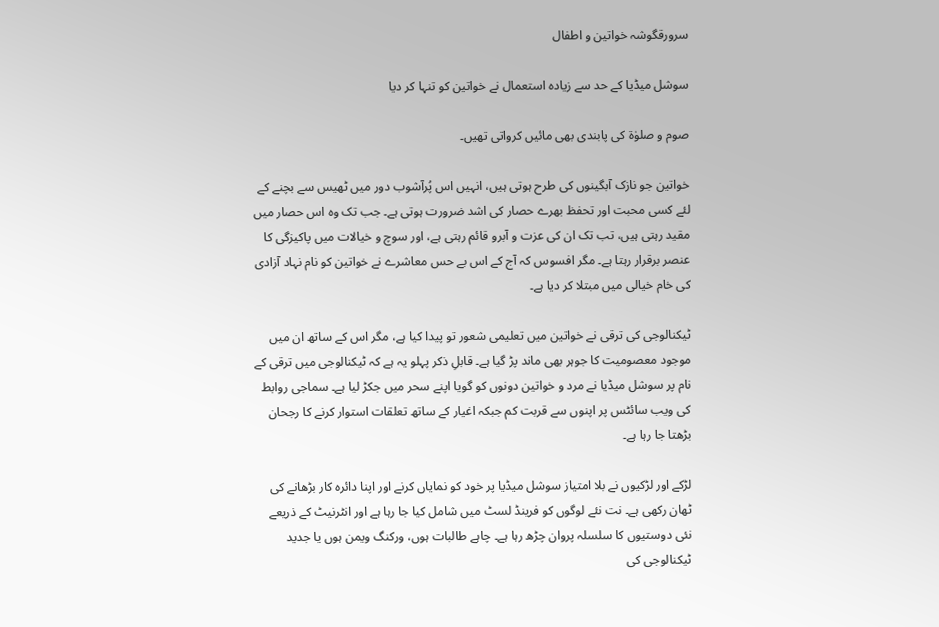سرورقگوشہ خواتین و اطفال

سوشل میڈیا کے حد سے زیادہ استعمال نے خواتین کو تنہا کر دیا

صوم و صلوٰۃ کی پابندی بھی مائیں کرواتی تھیں۔

خواتین جو نازک آبگینوں کی طرح ہوتی ہیں، انہیں اس پُرآشوب دور میں ٹھیس سے بچنے کے لئے کسی محبت اور تحفظ بھرے حصار کی اشد ضرورت ہوتی ہے۔ جب تک وہ اس حصار میں مقید رہتی ہیں، تب تک ان کی عزت و آبرو قائم رہتی ہے، اور سوچ و خیالات میں پاکیزگی کا عنصر برقرار رہتا ہے۔ مگر افسوس کہ آج کے اس بے حس معاشرے نے خواتین کو نام نہاد آزادی کی خام خیالی میں مبتلا کر دیا ہے۔

ٹیکنالوجی کی ترقی نے خواتین میں تعلیمی شعور تو پیدا کیا ہے، مگر اس کے ساتھ ان میں موجود معصومیت کا جوہر بھی ماند پڑ گیا ہے۔ قابلِ ذکر پہلو یہ ہے کہ ٹیکنالوجی میں ترقی کے نام پر سوشل میڈیا نے مرد و خواتین دونوں کو گویا اپنے سحر میں جکڑ لیا ہے۔ سماجی روابط کی ویب سائٹس پر اپنوں سے قربت کم جبکہ اغیار کے ساتھ تعلقات استوار کرنے کا رجحان بڑھتا جا رہا ہے۔

لڑکے اور لڑکیوں نے بلا امتیاز سوشل میڈیا پر خود کو نمایاں کرنے اور اپنا دائرہ کار بڑھانے کی ٹھان رکھی ہے۔ نت نئے لوگوں کو فرینڈ لسٹ میں شامل کیا جا رہا ہے اور انٹرنیٹ کے ذریعے نئی دوستیوں کا سلسلہ پروان چڑھ رہا ہے۔ چاہے طالبات ہوں، ورکنگ ویمن ہوں یا جدید ٹیکنالوجی کی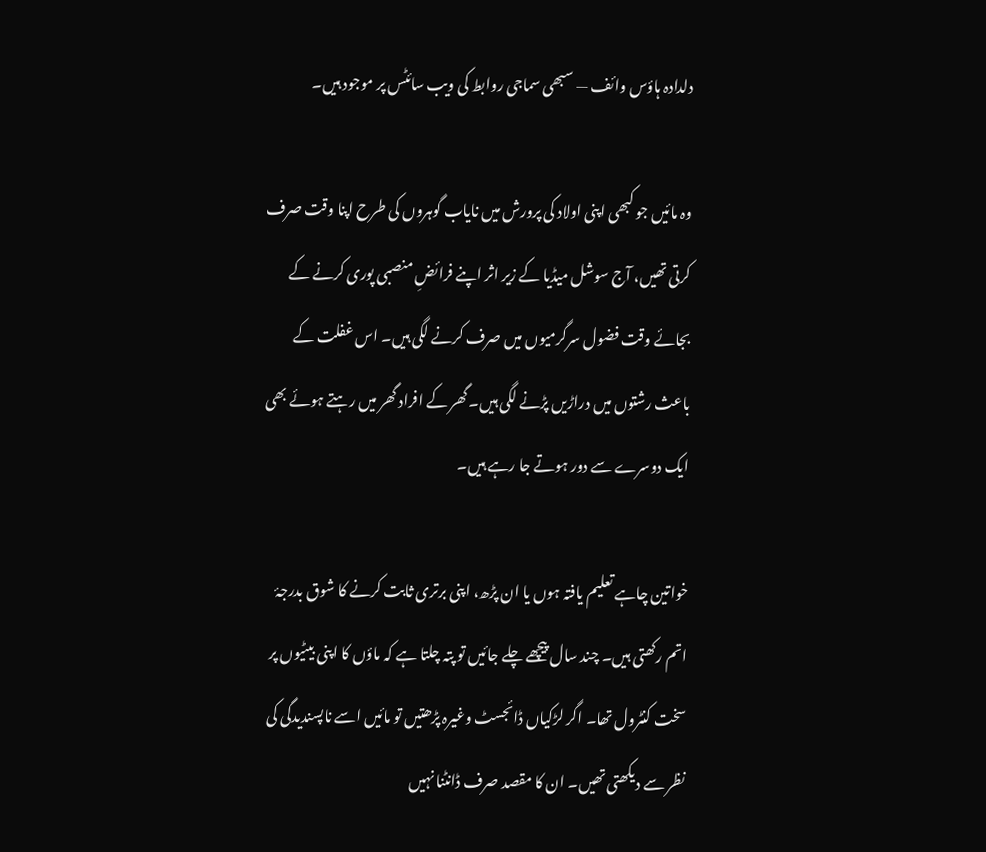دلدادہ ہاؤس وائف — سبھی سماجی روابط کی ویب سائٹس پر موجود ہیں۔

وہ مائیں جو کبھی اپنی اولاد کی پرورش میں نایاب گوہروں کی طرح اپنا وقت صرف کرتی تھیں، آج سوشل میڈیا کے زیر اثر اپنے فرائضِ منصبی پوری کرنے کے بجائے وقت فضول سرگرمیوں میں صرف کرنے لگی ہیں۔ اس غفلت کے باعث رشتوں میں دراڑیں پڑنے لگی ہیں۔ گھر کے افراد گھر میں رہتے ہوئے بھی ایک دوسرے سے دور ہوتے جا رہے ہیں۔

خواتین چاہے تعلیم یافتہ ہوں یا ان پڑھ، اپنی برتری ثابت کرنے کا شوق بدرجۂ اتم رکھتی ہیں۔ چند سال پیچھے چلے جائیں تو پتہ چلتا ہے کہ ماؤں کا اپنی بیٹیوں پر سخت کنٹرول تھا۔ اگر لڑکیاں ڈائجسٹ وغیرہ پڑھتیں تو مائیں اسے ناپسندیدگی کی نظر سے دیکھتی تھیں۔ ان کا مقصد صرف ڈانٹنا نہیں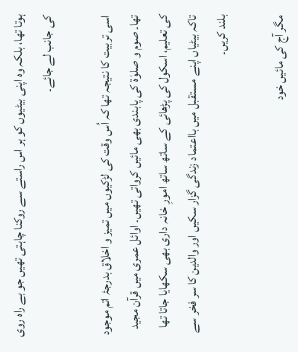ہوتا تھا، بلکہ وہ اپنی بیٹیوں کو ہر اس راستے سے روکنا چاہتی تھیں جو بے راہ روی کی جانب لے جائے۔

اسی تربیت کا نتیجہ تھا کہ اُس وقت کی لڑکیوں میں تمیز و اخلاق بدرجۂ اتم موجود تھا۔ صوم و صلوٰۃ کی پابندی بھی مائیں کرواتی تھیں۔ اوائل عمری میں قرآن مجید کی تعلیم، اسکول کی پڑھائی کے ساتھ ساتھ امورِ خانہ داری بھی سکھایا جاتا تھا تاکہ بیٹیاں اپنے مستقبل میں بااعتماد زندگی گزار سکیں اور والدین کا سر فخر سے بلند کریں۔

مگر آج کی مائیں خود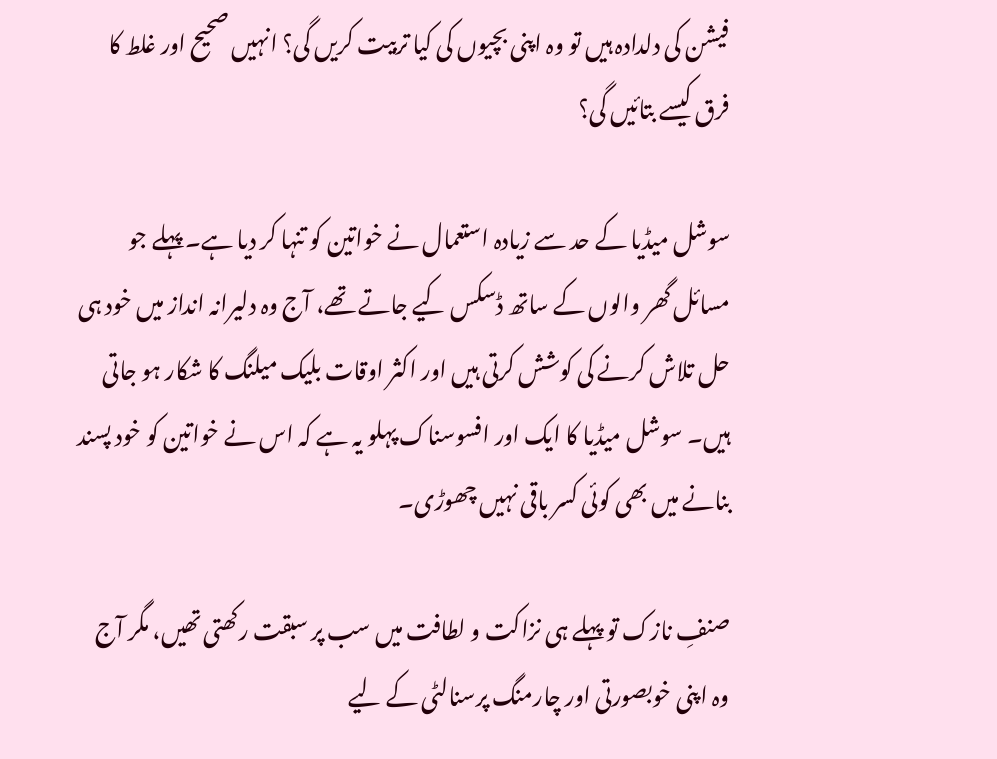فیشن کی دلدادہ ہیں تو وہ اپنی بچیوں کی کیا تربیت کریں گی؟ انہیں صحیح اور غلط کا فرق کیسے بتائیں گی؟

سوشل میڈیا کے حد سے زیادہ استعمال نے خواتین کو تنہا کر دیا ہے۔ پہلے جو مسائل گھر والوں کے ساتھ ڈسکس کیے جاتے تھے، آج وہ دلیرانہ انداز میں خود ہی حل تلاش کرنے کی کوشش کرتی ہیں اور اکثر اوقات بلیک میلنگ کا شکار ہو جاتی ہیں۔ سوشل میڈیا کا ایک اور افسوسناک پہلو یہ ہے کہ اس نے خواتین کو خود پسند بنانے میں بھی کوئی کسر باقی نہیں چھوڑی۔

صنفِ نازک تو پہلے ہی نزاکت و لطافت میں سب پر سبقت رکھتی تھیں، مگر آج وہ اپنی خوبصورتی اور چارمنگ پرسنالٹی کے لیے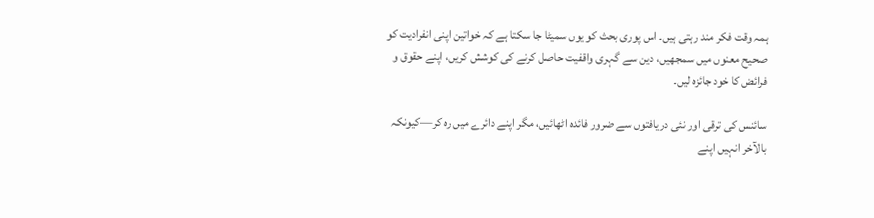ہمہ وقت فکر مند رہتی ہیں۔ اس پوری بحث کو یوں سمیٹا جا سکتا ہے کہ خواتین اپنی انفرادیت کو صحیح معنوں میں سمجھیں، دین سے گہری واقفیت حاصل کرنے کی کوشش کریں، اپنے حقوق و فرائض کا خود جائزہ لیں۔

سائنس کی ترقی اور نئی دریافتوں سے ضرور فائدہ اٹھائیں، مگر اپنے دائرے میں رہ کر—کیونکہ بالآخر انہیں اپنے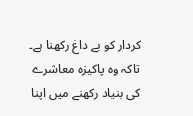کردار کو بے داغ رکھنا ہے۔ تاکہ وہ پاکیزہ معاشرے کی بنیاد رکھنے میں اپنا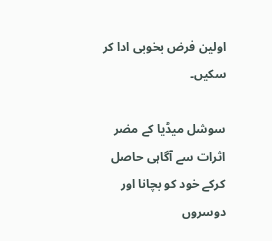اولین فرض بخوبی ادا کر سکیں۔

سوشل میڈیا کے مضر اثرات سے آگاہی حاصل کرکے خود کو بچانا اور دوسروں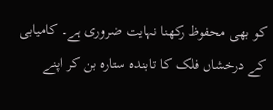کو بھی محفوظ رکھنا نہایت ضروری ہے۔ کامیابی کے درخشاں فلک کا تابندہ ستارہ بن کر اپنے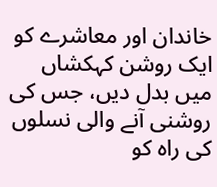خاندان اور معاشرے کو ایک روشن کہکشاں میں بدل دیں، جس کی روشنی آنے والی نسلوں کی راہ کو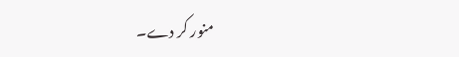منور کر دے۔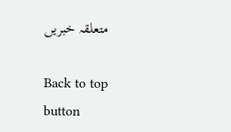متعلقہ خبریں

Back to top button